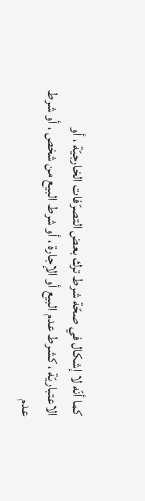كما أنّه لا إشكال في صحّة شرط ترك بعض التصرّفات الخارجيّة ، أو
الاعتباريّة ، كشرط عدم البيع أو الإجارة ، أو شرط البيع من شخص ، أو شرط
عدم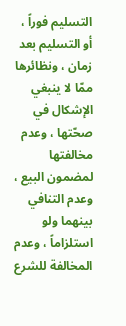التسليم فوراً ، أو التسليم بعد زمان ، ونظائرها ممّا لا ينبغي الإشكال في
صحّتها ، وعدم مخالفتها لمضمون البيع ، وعدم التنافي بينهما ولو استلزاماً ، وعدم
المخالفة للشرع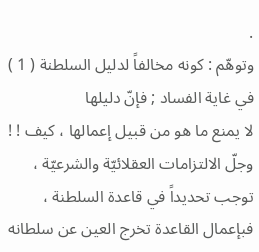.
وتوهّم : كونه مخالفاً لدليل السلطنة ( 1 ) في غاية الفساد ; فإنّ دليلها
لا يمنع ما هو من قبيل إعمالها ، كيف ! ! وجلّ الالتزامات العقلائيّة والشرعيّة ،
توجب تحديداً في قاعدة السلطنة ، فبإعمال القاعدة تخرج العين عن سلطانه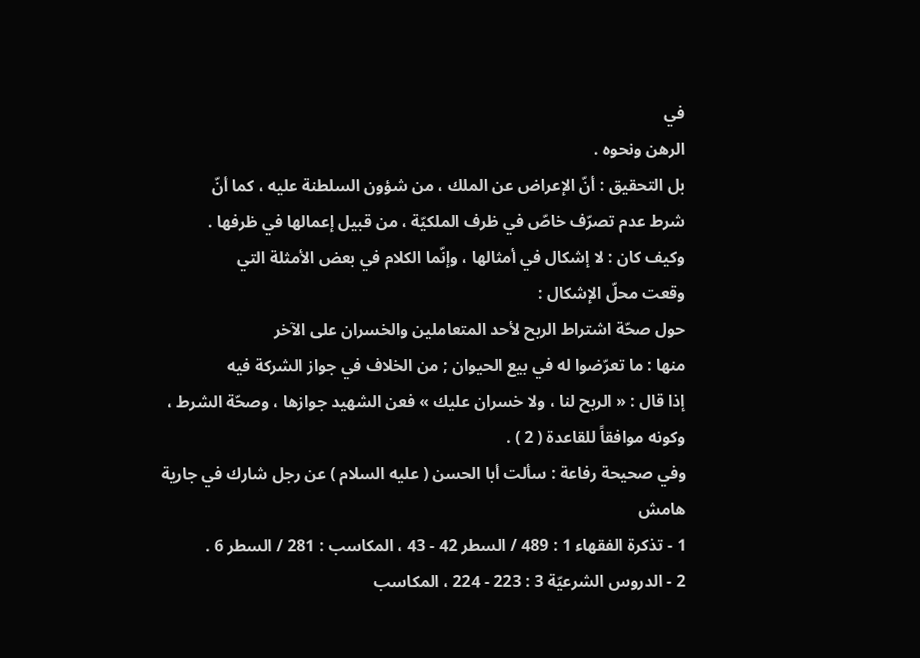في
الرهن ونحوه .
بل التحقيق : أنّ الإعراض عن الملك ، من شؤون السلطنة عليه ، كما أنّ
شرط عدم تصرّف خاصّ في ظرف الملكيّة ، من قبيل إعمالها في ظرفها .
وكيف كان : لا إشكال في أمثالها ، وإنّما الكلام في بعض الأمثلة التي
وقعت محلّ الإشكال :
حول صحّة اشتراط الربح لأحد المتعاملين والخسران على الآخر
منها : ما تعرّضوا له في بيع الحيوان ; من الخلاف في جواز الشركة فيه
إذا قال : « الربح لنا ، ولا خسران عليك » فعن الشهيد جوازها ، وصحّة الشرط ،
وكونه موافقاً للقاعدة ( 2 ) .
وفي صحيحة رفاعة : سألت أبا الحسن ( عليه السلام ) عن رجل شارك في جارية
هامش
1 - تذكرة الفقهاء 1 : 489 / السطر 42 - 43 ، المكاسب : 281 / السطر 6 .
2 - الدروس الشرعيّة 3 : 223 - 224 ، المكاسب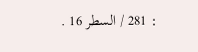: 281 / السطر 16 .